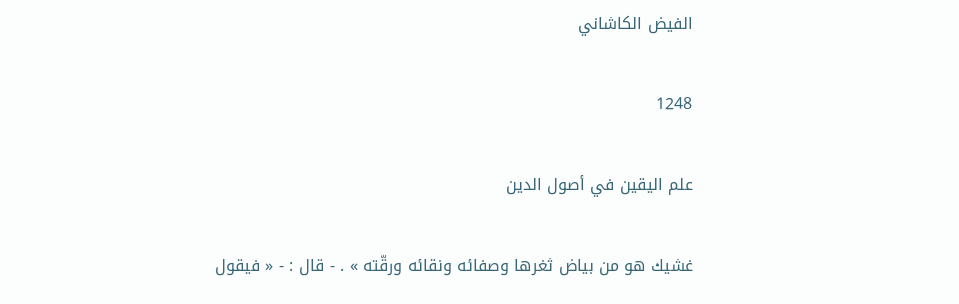الفيض الكاشاني

1248

علم اليقين في أصول الدين

غشيك هو من بياض ثغرها وصفائه ونقائه ورقّته » . - قال : - « فيقول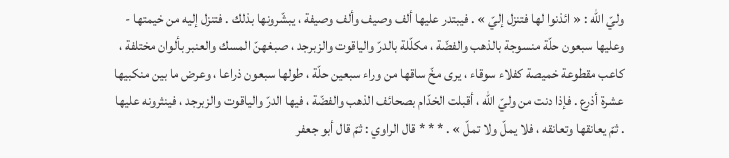وليّ اللّه : « ائذنوا لها فتنزل إليّ » . فيبتدر عليها ألف وصيف وألف وصيفة ، يبشّرونها بذلك . فتنزل إليه من خيمتها - وعليها سبعون حلّة منسوجة بالذهب والفضّة ، مكلّلة بالدرّ والياقوت والزبرجد ، صبغهنّ المسك والعنبر بألوان مختلفة ، كاعب مقطوعة خميصة كفلاء سوقاء ، يرى مخّ ساقها من وراء سبعين حلّة ، طولها سبعون ذراعا ، وعرض ما بين منكبيها عشرة أذرع . فإذا دنت من وليّ اللّه ، أقبلت الخدّام بصحائف الذهب والفضّة ، فيها الدرّ والياقوت والزبرجد ، فينثرونه عليها . ثمّ يعانقها وتعانقه ، فلا يملّ ولا تملّ » . * * * قال الراوي : ثمّ قال أبو جعفر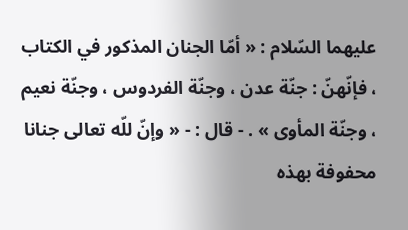عليهما السّلام : « أمّا الجنان المذكور في الكتاب ، فإنّهنّ : جنّة عدن ، وجنّة الفردوس ، وجنّة نعيم ، وجنّة المأوى » . - قال : - « وإنّ للّه تعالى جنانا محفوفة بهذه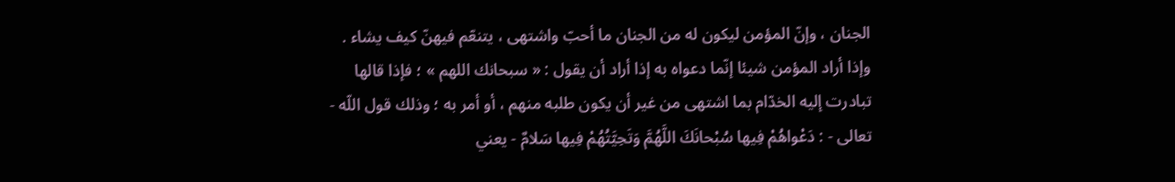الجنان ، وإنّ المؤمن ليكون له من الجنان ما أحبّ واشتهى ، يتنعّم فيهنّ كيف يشاء . وإذا أراد المؤمن شيئا إنّما دعواه به إذا أراد أن يقول : « سبحانك اللهم » ؛ فإذا قالها تبادرت إليه الخدّام بما اشتهى من غير أن يكون طلبه منهم ، أو أمر به ؛ وذلك قول اللّه - تعالى - : دَعْواهُمْ فِيها سُبْحانَكَ اللَّهُمَّ وَتَحِيَّتُهُمْ فِيها سَلامٌ - يعني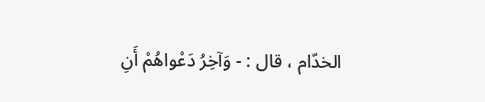الخدّام ، قال : - وَآخِرُ دَعْواهُمْ أَنِ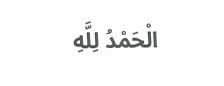الْحَمْدُ لِلَّهِ